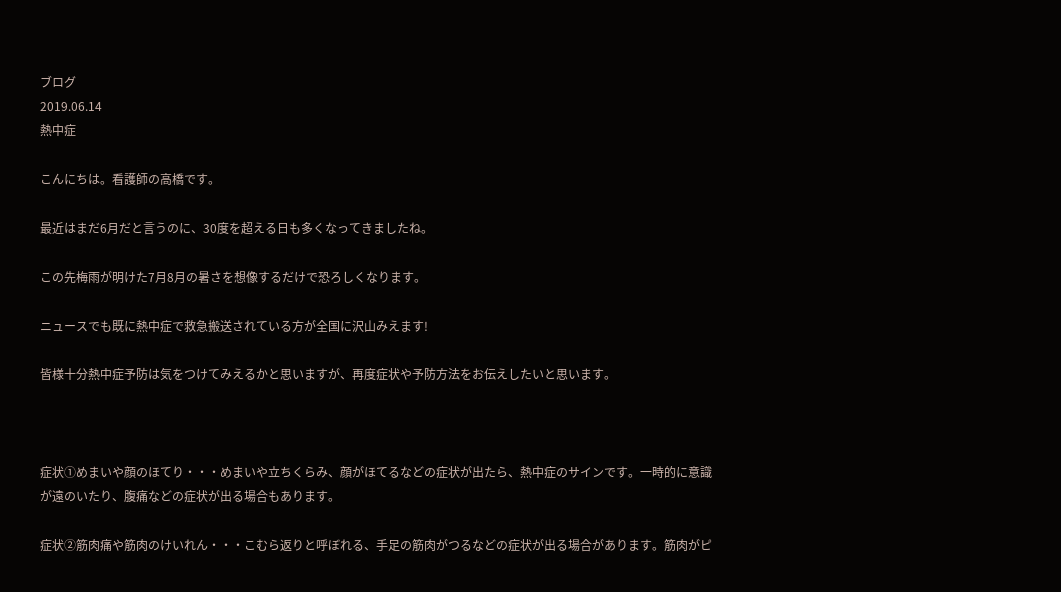ブログ
2019.06.14
熱中症

こんにちは。看護師の高橋です。

最近はまだ6月だと言うのに、30度を超える日も多くなってきましたね。

この先梅雨が明けた7月8月の暑さを想像するだけで恐ろしくなります。

ニュースでも既に熱中症で救急搬送されている方が全国に沢山みえます!

皆様十分熱中症予防は気をつけてみえるかと思いますが、再度症状や予防方法をお伝えしたいと思います。



症状①めまいや顔のほてり・・・めまいや立ちくらみ、顔がほてるなどの症状が出たら、熱中症のサインです。一時的に意識が遠のいたり、腹痛などの症状が出る場合もあります。

症状②筋肉痛や筋肉のけいれん・・・こむら返りと呼ぼれる、手足の筋肉がつるなどの症状が出る場合があります。筋肉がピ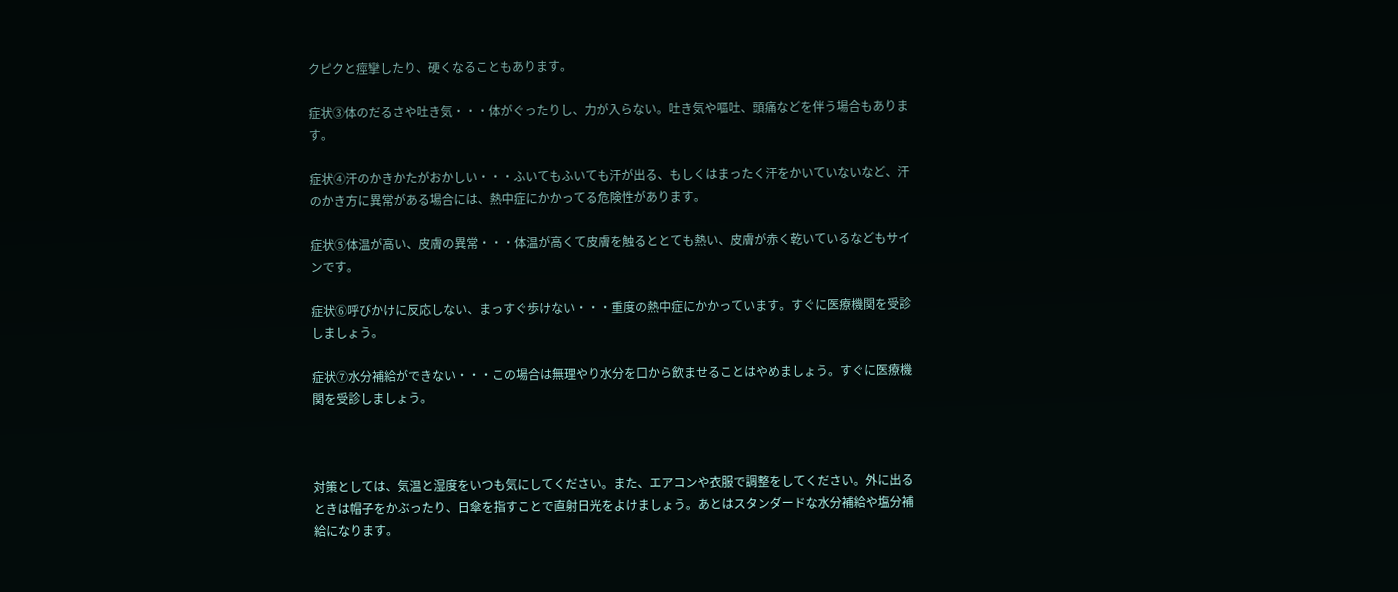クピクと痙攣したり、硬くなることもあります。

症状③体のだるさや吐き気・・・体がぐったりし、力が入らない。吐き気や嘔吐、頭痛などを伴う場合もあります。

症状④汗のかきかたがおかしい・・・ふいてもふいても汗が出る、もしくはまったく汗をかいていないなど、汗のかき方に異常がある場合には、熱中症にかかってる危険性があります。

症状⑤体温が高い、皮膚の異常・・・体温が高くて皮膚を触るととても熱い、皮膚が赤く乾いているなどもサインです。

症状⑥呼びかけに反応しない、まっすぐ歩けない・・・重度の熱中症にかかっています。すぐに医療機関を受診しましょう。

症状⑦水分補給ができない・・・この場合は無理やり水分を口から飲ませることはやめましょう。すぐに医療機関を受診しましょう。



対策としては、気温と湿度をいつも気にしてください。また、エアコンや衣服で調整をしてください。外に出るときは帽子をかぶったり、日傘を指すことで直射日光をよけましょう。あとはスタンダードな水分補給や塩分補給になります。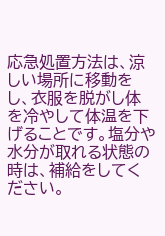応急処置方法は、涼しい場所に移動をし、衣服を脱がし体を冷やして体温を下げることです。塩分や水分が取れる状態の時は、補給をしてください。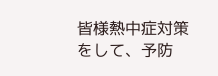皆様熱中症対策をして、予防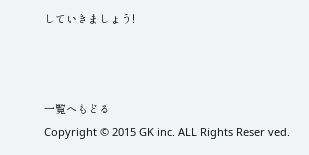していきましょう!



一覧へもどる
Copyright © 2015 GK inc. ALL Rights Reser ved.